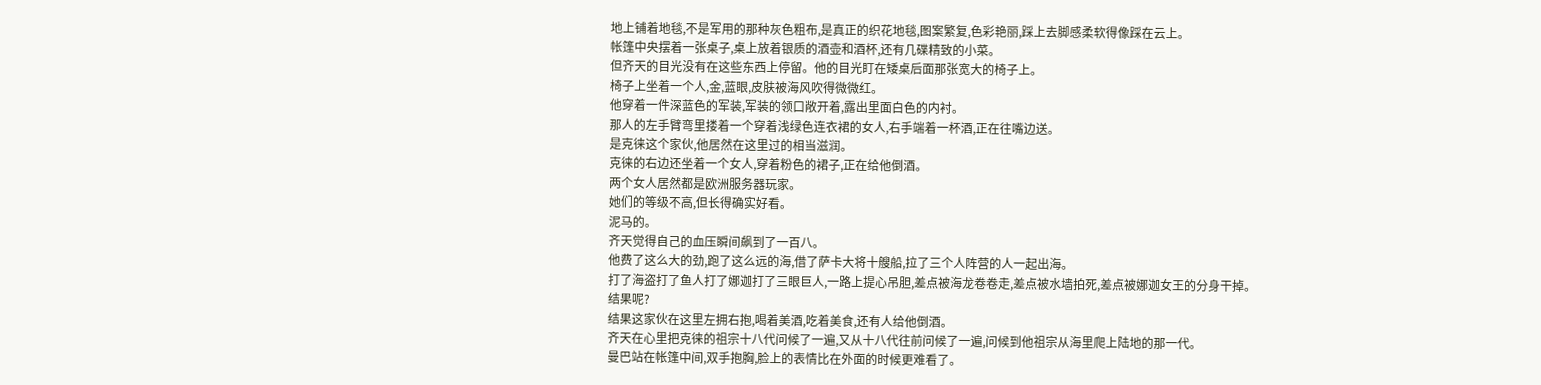地上铺着地毯,不是军用的那种灰色粗布,是真正的织花地毯,图案繁复,色彩艳丽,踩上去脚感柔软得像踩在云上。
帐篷中央摆着一张桌子,桌上放着银质的酒壶和酒杯,还有几碟精致的小菜。
但齐天的目光没有在这些东西上停留。他的目光盯在矮桌后面那张宽大的椅子上。
椅子上坐着一个人,金,蓝眼,皮肤被海风吹得微微红。
他穿着一件深蓝色的军装,军装的领口敞开着,露出里面白色的内衬。
那人的左手臂弯里搂着一个穿着浅绿色连衣裙的女人,右手端着一杯酒,正在往嘴边送。
是克徕这个家伙,他居然在这里过的相当滋润。
克徕的右边还坐着一个女人,穿着粉色的裙子,正在给他倒酒。
两个女人居然都是欧洲服务器玩家。
她们的等级不高,但长得确实好看。
泥马的。
齐天觉得自己的血压瞬间飙到了一百八。
他费了这么大的劲,跑了这么远的海,借了萨卡大将十艘船,拉了三个人阵营的人一起出海。
打了海盗打了鱼人打了娜迦打了三眼巨人,一路上提心吊胆,差点被海龙卷卷走,差点被水墙拍死,差点被娜迦女王的分身干掉。
结果呢?
结果这家伙在这里左拥右抱,喝着美酒,吃着美食,还有人给他倒酒。
齐天在心里把克徕的祖宗十八代问候了一遍,又从十八代往前问候了一遍,问候到他祖宗从海里爬上陆地的那一代。
曼巴站在帐篷中间,双手抱胸,脸上的表情比在外面的时候更难看了。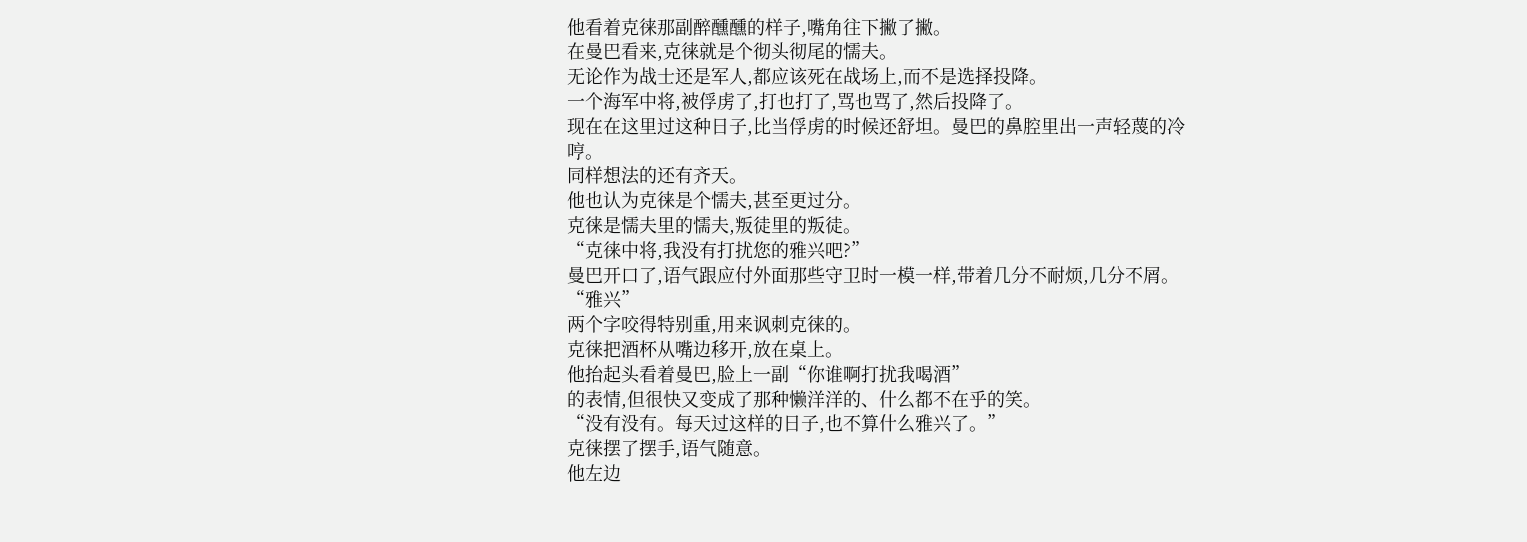他看着克徕那副醉醺醺的样子,嘴角往下撇了撇。
在曼巴看来,克徕就是个彻头彻尾的懦夫。
无论作为战士还是军人,都应该死在战场上,而不是选择投降。
一个海军中将,被俘虏了,打也打了,骂也骂了,然后投降了。
现在在这里过这种日子,比当俘虏的时候还舒坦。曼巴的鼻腔里出一声轻蔑的冷哼。
同样想法的还有齐天。
他也认为克徕是个懦夫,甚至更过分。
克徕是懦夫里的懦夫,叛徒里的叛徒。
“克徕中将,我没有打扰您的雅兴吧?”
曼巴开口了,语气跟应付外面那些守卫时一模一样,带着几分不耐烦,几分不屑。
“雅兴”
两个字咬得特别重,用来讽刺克徕的。
克徕把酒杯从嘴边移开,放在桌上。
他抬起头看着曼巴,脸上一副“你谁啊打扰我喝酒”
的表情,但很快又变成了那种懒洋洋的、什么都不在乎的笑。
“没有没有。每天过这样的日子,也不算什么雅兴了。”
克徕摆了摆手,语气随意。
他左边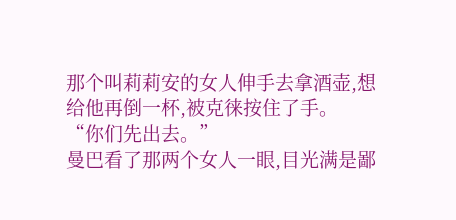那个叫莉莉安的女人伸手去拿酒壶,想给他再倒一杯,被克徕按住了手。
“你们先出去。”
曼巴看了那两个女人一眼,目光满是鄙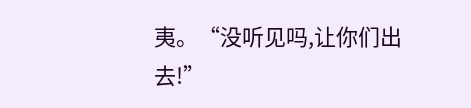夷。“没听见吗,让你们出去!”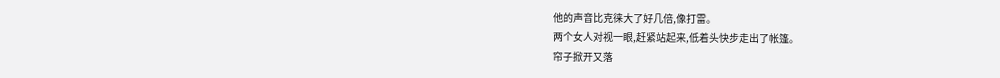他的声音比克徕大了好几倍,像打雷。
两个女人对视一眼,赶紧站起来,低着头快步走出了帐篷。
帘子掀开又落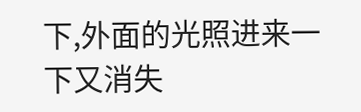下,外面的光照进来一下又消失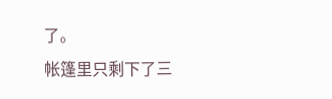了。
帐篷里只剩下了三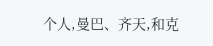个人,曼巴、齐天,和克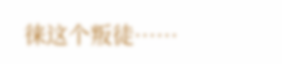徕这个叛徒……